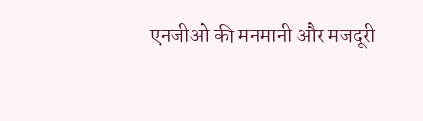एनजीओ की मनमानी और मजदूरी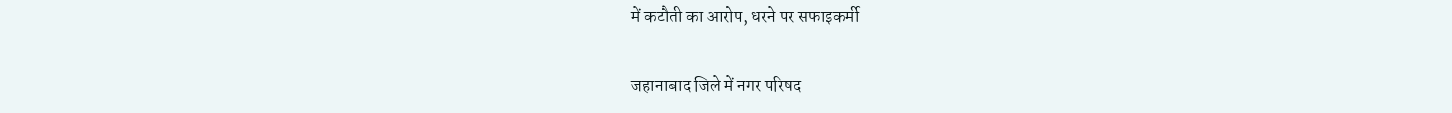में कटौती का आरोप, धरने पर सफाइकर्मी

जहानाबाद जिले में नगर परिषद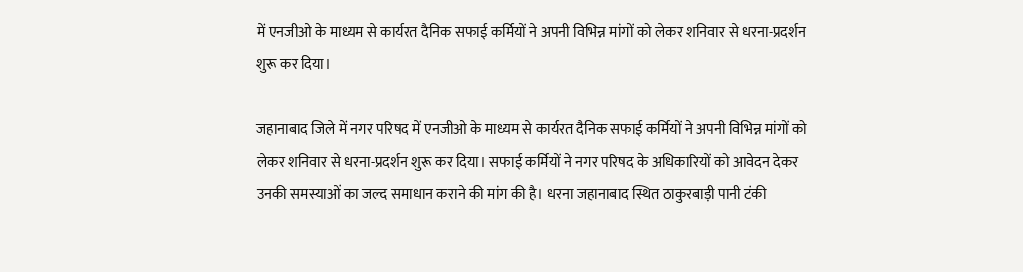में एनजीओ के माध्यम से कार्यरत दैनिक सफाई कर्मियों ने अपनी विभिन्न मांगों को लेकर शनिवार से धरना-प्रदर्शन शुरू कर दिया।

जहानाबाद जिले में नगर परिषद में एनजीओ के माध्यम से कार्यरत दैनिक सफाई कर्मियों ने अपनी विभिन्न मांगों को लेकर शनिवार से धरना-प्रदर्शन शुरू कर दिया। सफाई कर्मियों ने नगर परिषद के अधिकारियों को आवेदन देकर उनकी समस्याओं का जल्द समाधान कराने की मांग की है। धरना जहानाबाद स्थित ठाकुरबाड़ी पानी टंकी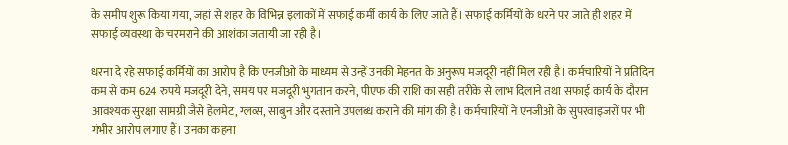के समीप शुरू किया गया, जहां से शहर के विभिन्न इलाकों में सफाई कर्मी कार्य के लिए जाते हैं। सफाई कर्मियों के धरने पर जाते ही शहर में सफाई व्यवस्था के चरमराने की आशंका जतायी जा रही है।

धरना दे रहे सफाई कर्मियों का आरोप है कि एनजीओ के माध्यम से उन्हें उनकी मेहनत के अनुरूप मजदूरी नहीं मिल रही है। कर्मचारियों ने प्रतिदिन कम से कम 624 रुपये मजदूरी देने, समय पर मजदूरी भुगतान करने, पीएफ की राशि का सही तरीके से लाभ दिलाने तथा सफाई कार्य के दौरान आवश्यक सुरक्षा सामग्री जैसे हेलमेट, ग्लव्स, साबुन और दस्ताने उपलब्ध कराने की मांग की है। कर्मचारियों ने एनजीओ के सुपरवाइजरों पर भी गंभीर आरोप लगाए हैं। उनका कहना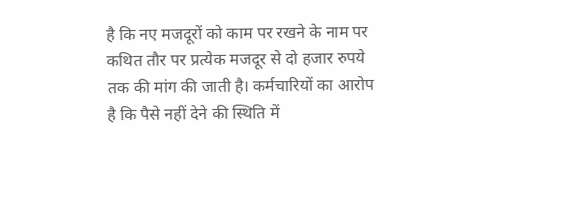है कि नए मजदूरों को काम पर रखने के नाम पर कथित तौर पर प्रत्येक मजदूर से दो हजार रुपये तक की मांग की जाती है। कर्मचारियों का आरोप है कि पैसे नहीं देने की स्थिति में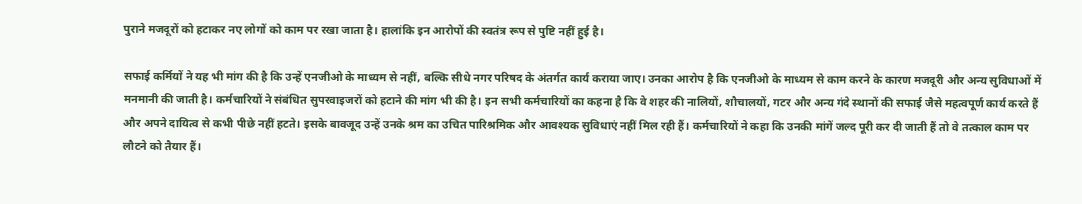पुराने मजदूरों को हटाकर नए लोगों को काम पर रखा जाता है। हालांकि इन आरोपों की स्वतंत्र रूप से पुष्टि नहीं हुई है।

सफाई कर्मियों ने यह भी मांग की है कि उन्हें एनजीओ के माध्यम से नहीं, बल्कि सीधे नगर परिषद के अंतर्गत कार्य कराया जाए। उनका आरोप है कि एनजीओ के माध्यम से काम करने के कारण मजदूरी और अन्य सुविधाओं में मनमानी की जाती है। कर्मचारियों ने संबंधित सुपरवाइजरों को हटाने की मांग भी की है। इन सभी कर्मचारियों का कहना है कि वे शहर की नालियों, शौचालयों, गटर और अन्य गंदे स्थानों की सफाई जैसे महत्वपूर्ण कार्य करते हैं और अपने दायित्व से कभी पीछे नहीं हटते। इसके बावजूद उन्हें उनके श्रम का उचित पारिश्रमिक और आवश्यक सुविधाएं नहीं मिल रही हैं। कर्मचारियों ने कहा कि उनकी मांगें जल्द पूरी कर दी जाती हैं तो वे तत्काल काम पर लौटने को तैयार हैं।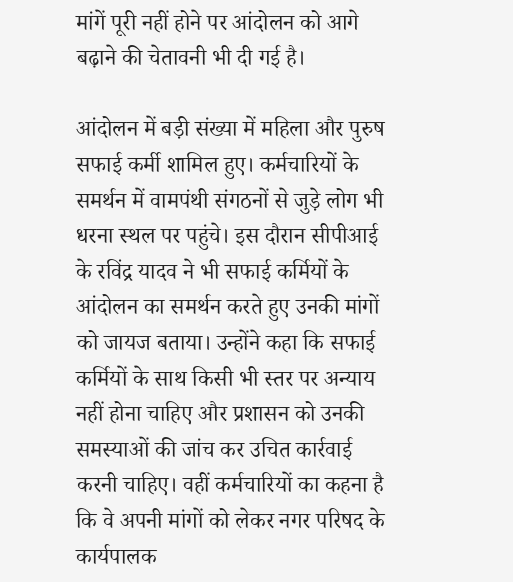मांगें पूरी नहीं होने पर आंदोलन को आगे बढ़ाने की चेतावनी भी दी गई है।

आंदोलन में बड़ी संख्या में महिला और पुरुष सफाई कर्मी शामिल हुए। कर्मचारियों के समर्थन में वामपंथी संगठनों से जुड़े लोग भी धरना स्थल पर पहुंचे। इस दौरान सीपीआई के रविंद्र यादव ने भी सफाई कर्मियों के आंदोलन का समर्थन करते हुए उनकी मांगों को जायज बताया। उन्होंने कहा कि सफाई कर्मियों के साथ किसी भी स्तर पर अन्याय नहीं होना चाहिए और प्रशासन को उनकी समस्याओं की जांच कर उचित कार्रवाई करनी चाहिए। वहीं कर्मचारियों का कहना है कि वे अपनी मांगों को लेकर नगर परिषद के कार्यपालक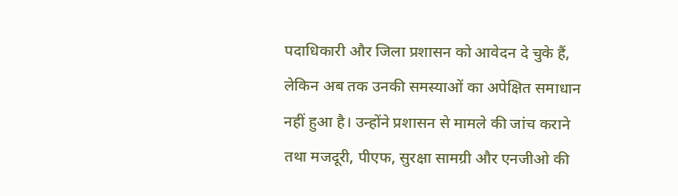पदाधिकारी और जिला प्रशासन को आवेदन दे चुके हैं, लेकिन अब तक उनकी समस्याओं का अपेक्षित समाधान नहीं हुआ है। उन्होंने प्रशासन से मामले की जांच कराने तथा मजदूरी, पीएफ, सुरक्षा सामग्री और एनजीओ की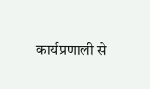कार्यप्रणाली से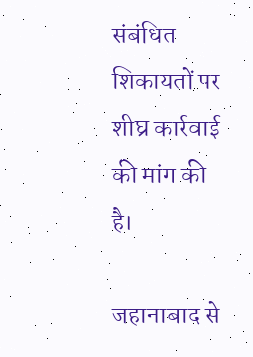संबंधित शिकायतों पर शीघ्र कार्रवाई की मांग की है।

जहानाबाद से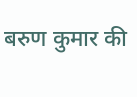बरुण कुमार की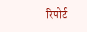रिपोर्ट